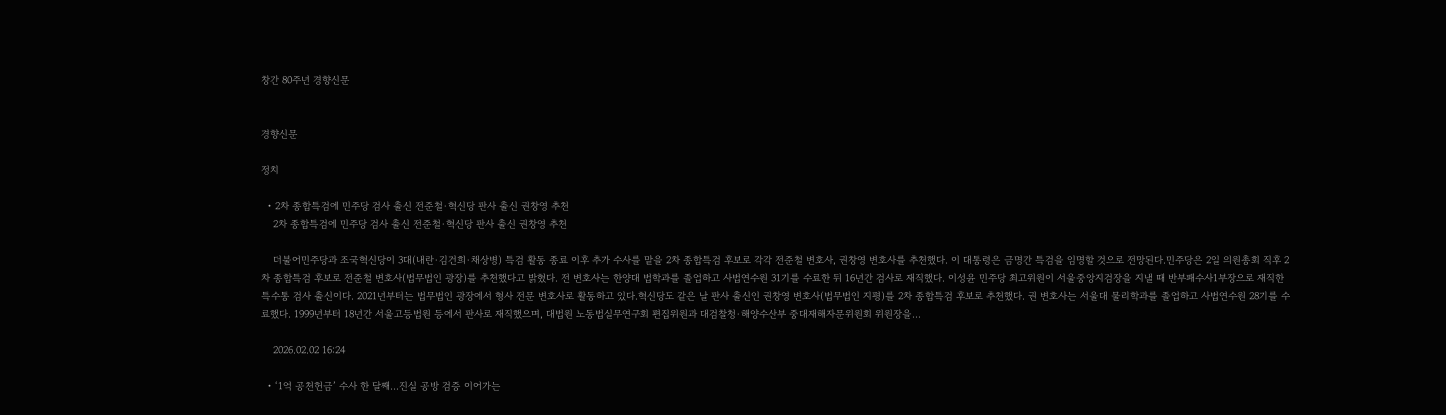창간 80주년 경향신문


경향신문

정치

  • 2차 종합특검에 민주당 검사 출신 전준철·혁신당 판사 출신 권창영 추천
    2차 종합특검에 민주당 검사 출신 전준철·혁신당 판사 출신 권창영 추천

    더불어민주당과 조국혁신당이 3대(내란·김건희·채상병) 특검 활동 종료 이후 추가 수사를 맡을 2차 종합특검 후보로 각각 전준철 변호사, 권창영 변호사를 추천했다. 이 대통령은 금명간 특검을 임명할 것으로 전망된다.민주당은 2일 의원총회 직후 2차 종합특검 후보로 전준철 변호사(법무법인 광장)를 추천했다고 밝혔다. 전 변호사는 한양대 법학과를 졸업하고 사법연수원 31기를 수료한 뒤 16년간 검사로 재직했다. 이성윤 민주당 최고위원이 서울중앙지검장을 지낼 때 반부패수사1부장으로 재직한 특수통 검사 출신이다. 2021년부터는 법무법인 광장에서 형사 전문 변호사로 활동하고 있다.혁신당도 같은 날 판사 출신인 권창영 변호사(법무법인 지평)를 2차 종합특검 후보로 추천했다. 권 변호사는 서울대 물리학과를 졸업하고 사법연수원 28기를 수료했다. 1999년부터 18년간 서울고등법원 등에서 판사로 재직했으며, 대법원 노동법실무연구회 편집위원과 대검찰청·해양수산부 중대재해자문위원회 위원장을...

    2026.02.02 16:24

  • ‘1억 공천헌금’ 수사 한 달째…진실 공방 검증 이어가는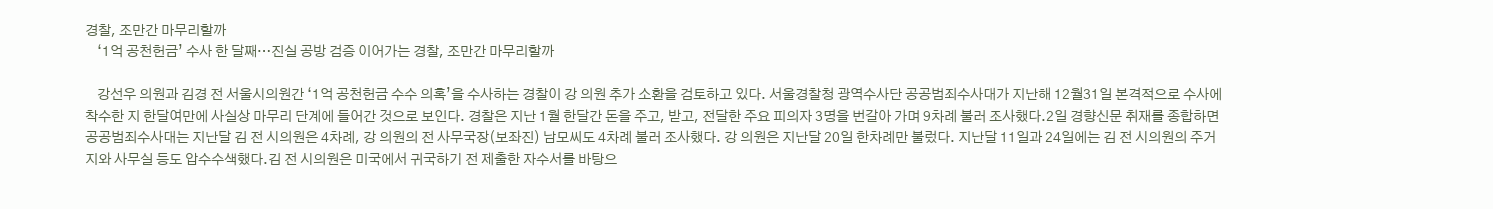경찰, 조만간 마무리할까
    ‘1억 공천헌금’ 수사 한 달째…진실 공방 검증 이어가는 경찰, 조만간 마무리할까

    강선우 의원과 김경 전 서울시의원간 ‘1억 공천헌금 수수 의혹’을 수사하는 경찰이 강 의원 추가 소환을 검토하고 있다. 서울경찰청 광역수사단 공공범죄수사대가 지난해 12월31일 본격적으로 수사에 착수한 지 한달여만에 사실상 마무리 단계에 들어간 것으로 보인다. 경찰은 지난 1월 한달간 돈을 주고, 받고, 전달한 주요 피의자 3명을 번갈아 가며 9차례 불러 조사했다.2일 경향신문 취재를 종합하면 공공범죄수사대는 지난달 김 전 시의원은 4차례, 강 의원의 전 사무국장(보좌진) 남모씨도 4차례 불러 조사했다. 강 의원은 지난달 20일 한차례만 불렀다. 지난달 11일과 24일에는 김 전 시의원의 주거지와 사무실 등도 압수수색했다.김 전 시의원은 미국에서 귀국하기 전 제출한 자수서를 바탕으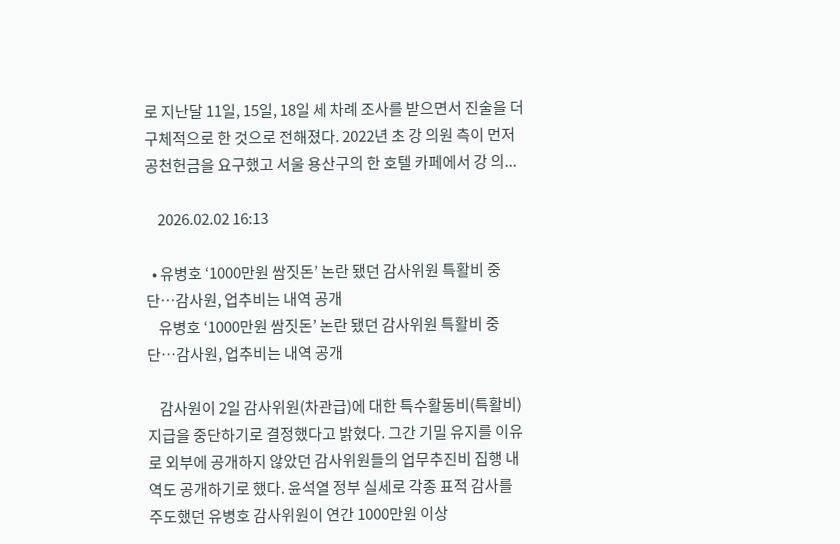로 지난달 11일, 15일, 18일 세 차례 조사를 받으면서 진술을 더 구체적으로 한 것으로 전해졌다. 2022년 초 강 의원 측이 먼저 공천헌금을 요구했고 서울 용산구의 한 호텔 카페에서 강 의...

    2026.02.02 16:13

  • 유병호 ‘1000만원 쌈짓돈’ 논란 됐던 감사위원 특활비 중단…감사원, 업추비는 내역 공개
    유병호 ‘1000만원 쌈짓돈’ 논란 됐던 감사위원 특활비 중단…감사원, 업추비는 내역 공개

    감사원이 2일 감사위원(차관급)에 대한 특수활동비(특활비) 지급을 중단하기로 결정했다고 밝혔다. 그간 기밀 유지를 이유로 외부에 공개하지 않았던 감사위원들의 업무추진비 집행 내역도 공개하기로 했다. 윤석열 정부 실세로 각종 표적 감사를 주도했던 유병호 감사위원이 연간 1000만원 이상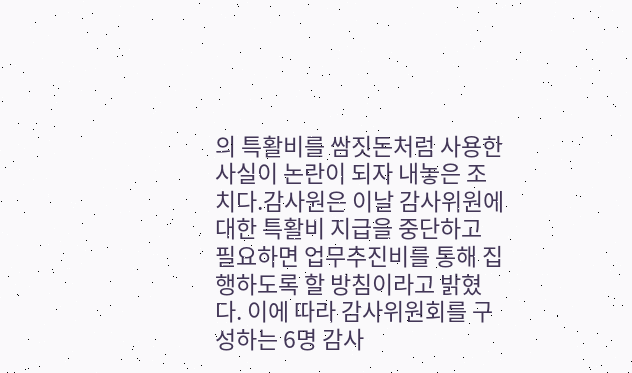의 특활비를 쌈짓돈처럼 사용한 사실이 논란이 되자 내놓은 조치다.감사원은 이날 감사위원에 대한 특활비 지급을 중단하고 필요하면 업무추진비를 통해 집행하도록 할 방침이라고 밝혔다. 이에 따라 감사위원회를 구성하는 6명 감사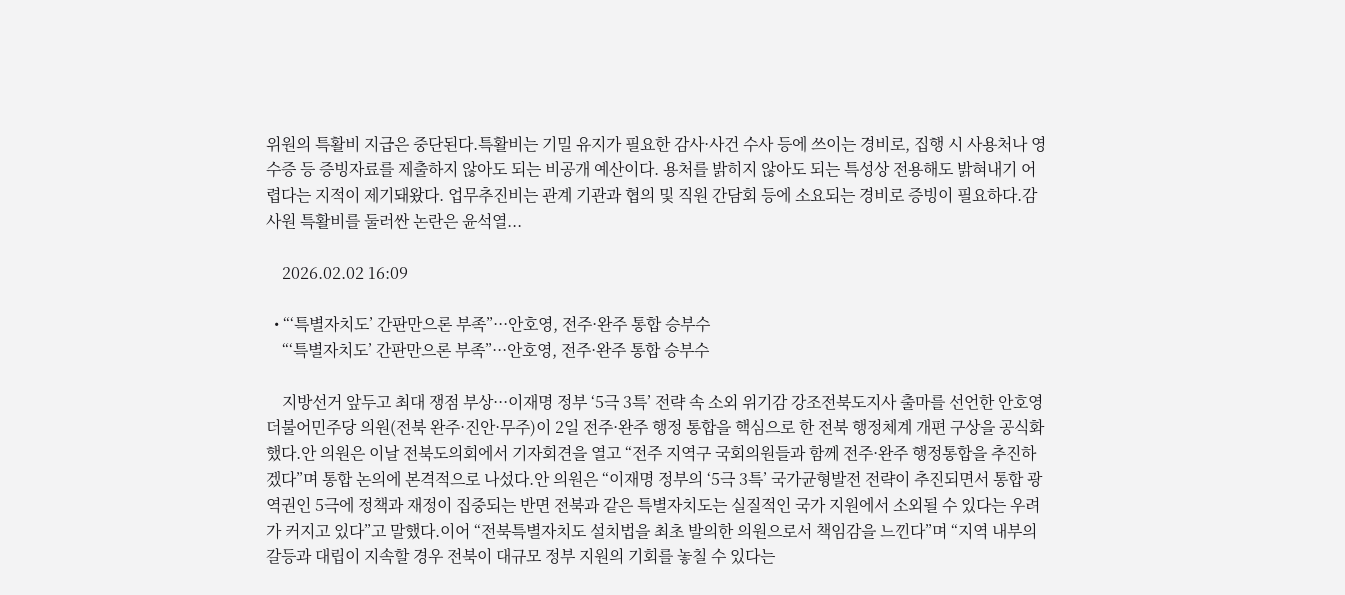위원의 특활비 지급은 중단된다.특활비는 기밀 유지가 필요한 감사·사건 수사 등에 쓰이는 경비로, 집행 시 사용처나 영수증 등 증빙자료를 제출하지 않아도 되는 비공개 예산이다. 용처를 밝히지 않아도 되는 특성상 전용해도 밝혀내기 어렵다는 지적이 제기돼왔다. 업무추진비는 관계 기관과 협의 및 직원 간담회 등에 소요되는 경비로 증빙이 필요하다.감사원 특활비를 둘러싼 논란은 윤석열...

    2026.02.02 16:09

  • “‘특별자치도’ 간판만으론 부족”···안호영, 전주·완주 통합 승부수
    “‘특별자치도’ 간판만으론 부족”···안호영, 전주·완주 통합 승부수

    지방선거 앞두고 최대 쟁점 부상···이재명 정부 ‘5극 3특’ 전략 속 소외 위기감 강조전북도지사 출마를 선언한 안호영 더불어민주당 의원(전북 완주·진안·무주)이 2일 전주·완주 행정 통합을 핵심으로 한 전북 행정체계 개편 구상을 공식화했다.안 의원은 이날 전북도의회에서 기자회견을 열고 “전주 지역구 국회의원들과 함께 전주·완주 행정통합을 추진하겠다”며 통합 논의에 본격적으로 나섰다.안 의원은 “이재명 정부의 ‘5극 3특’ 국가균형발전 전략이 추진되면서 통합 광역권인 5극에 정책과 재정이 집중되는 반면 전북과 같은 특별자치도는 실질적인 국가 지원에서 소외될 수 있다는 우려가 커지고 있다”고 말했다.이어 “전북특별자치도 설치법을 최초 발의한 의원으로서 책임감을 느낀다”며 “지역 내부의 갈등과 대립이 지속할 경우 전북이 대규모 정부 지원의 기회를 놓칠 수 있다는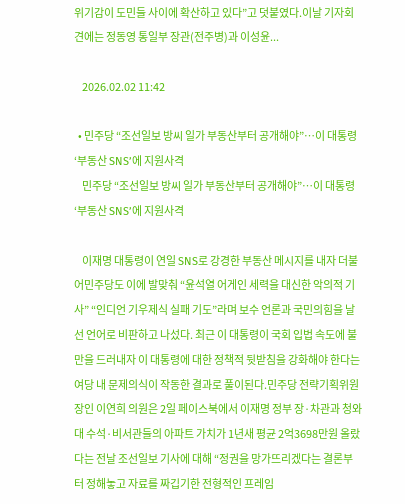위기감이 도민들 사이에 확산하고 있다”고 덧붙였다.이날 기자회견에는 정동영 통일부 장관(전주병)과 이성윤...

    2026.02.02 11:42

  • 민주당 “조선일보 방씨 일가 부동산부터 공개해야”…이 대통령 ‘부동산 SNS’에 지원사격
    민주당 “조선일보 방씨 일가 부동산부터 공개해야”…이 대통령 ‘부동산 SNS’에 지원사격

    이재명 대통령이 연일 SNS로 강경한 부동산 메시지를 내자 더불어민주당도 이에 발맞춰 “윤석열 어게인 세력을 대신한 악의적 기사” “인디언 기우제식 실패 기도”라며 보수 언론과 국민의힘을 날 선 언어로 비판하고 나섰다. 최근 이 대통령이 국회 입법 속도에 불만을 드러내자 이 대통령에 대한 정책적 뒷받침을 강화해야 한다는 여당 내 문제의식이 작동한 결과로 풀이된다.민주당 전략기획위원장인 이연희 의원은 2일 페이스북에서 이재명 정부 장·차관과 청와대 수석·비서관들의 아파트 가치가 1년새 평균 2억3698만원 올랐다는 전날 조선일보 기사에 대해 “정권을 망가뜨리겠다는 결론부터 정해놓고 자료를 짜깁기한 전형적인 프레임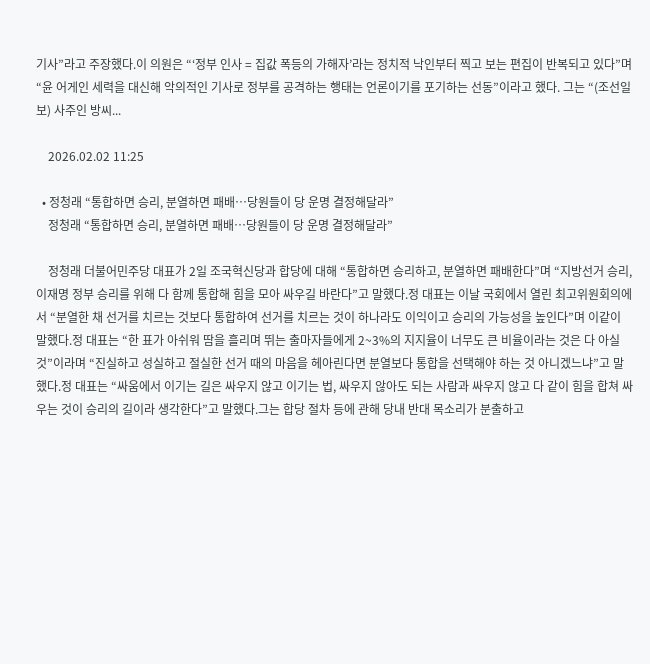기사”라고 주장했다.이 의원은 “‘정부 인사 = 집값 폭등의 가해자’라는 정치적 낙인부터 찍고 보는 편집이 반복되고 있다”며 “윤 어게인 세력을 대신해 악의적인 기사로 정부를 공격하는 행태는 언론이기를 포기하는 선동”이라고 했다. 그는 “(조선일보) 사주인 방씨...

    2026.02.02 11:25

  • 정청래 “통합하면 승리, 분열하면 패배…당원들이 당 운명 결정해달라”
    정청래 “통합하면 승리, 분열하면 패배…당원들이 당 운명 결정해달라”

    정청래 더불어민주당 대표가 2일 조국혁신당과 합당에 대해 “통합하면 승리하고, 분열하면 패배한다”며 “지방선거 승리, 이재명 정부 승리를 위해 다 함께 통합해 힘을 모아 싸우길 바란다”고 말했다.정 대표는 이날 국회에서 열린 최고위원회의에서 “분열한 채 선거를 치르는 것보다 통합하여 선거를 치르는 것이 하나라도 이익이고 승리의 가능성을 높인다”며 이같이 말했다.정 대표는 “한 표가 아쉬워 땀을 흘리며 뛰는 출마자들에게 2~3%의 지지율이 너무도 큰 비율이라는 것은 다 아실 것”이라며 “진실하고 성실하고 절실한 선거 때의 마음을 헤아린다면 분열보다 통합을 선택해야 하는 것 아니겠느냐”고 말했다.정 대표는 “싸움에서 이기는 길은 싸우지 않고 이기는 법, 싸우지 않아도 되는 사람과 싸우지 않고 다 같이 힘을 합쳐 싸우는 것이 승리의 길이라 생각한다”고 말했다.그는 합당 절차 등에 관해 당내 반대 목소리가 분출하고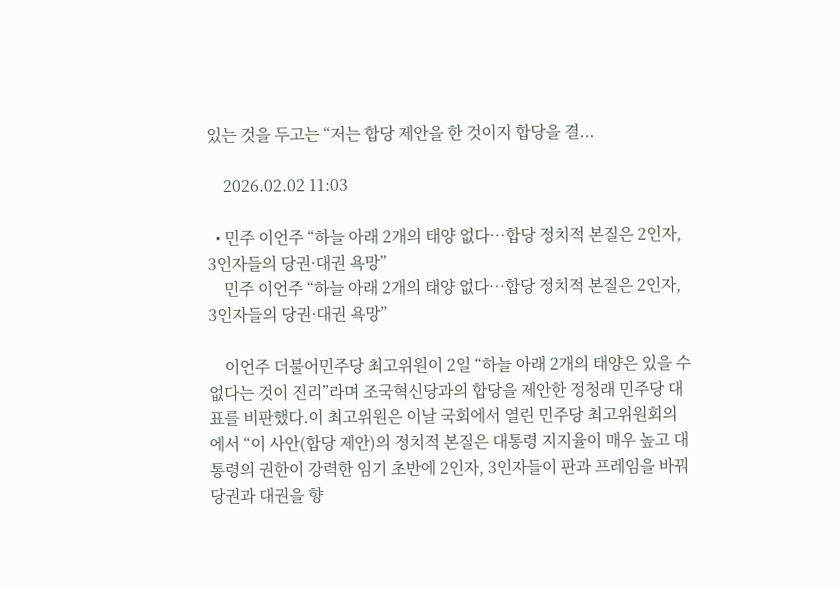있는 것을 두고는 “저는 합당 제안을 한 것이지 합당을 결...

    2026.02.02 11:03

  • 민주 이언주 “하늘 아래 2개의 태양 없다…합당 정치적 본질은 2인자, 3인자들의 당권·대권 욕망”
    민주 이언주 “하늘 아래 2개의 태양 없다…합당 정치적 본질은 2인자, 3인자들의 당권·대권 욕망”

    이언주 더불어민주당 최고위원이 2일 “하늘 아래 2개의 태양은 있을 수 없다는 것이 진리”라며 조국혁신당과의 합당을 제안한 정청래 민주당 대표를 비판했다.이 최고위원은 이날 국회에서 열린 민주당 최고위원회의에서 “이 사안(합당 제안)의 정치적 본질은 대통령 지지율이 매우 높고 대통령의 권한이 강력한 임기 초반에 2인자, 3인자들이 판과 프레임을 바꿔 당권과 대권을 향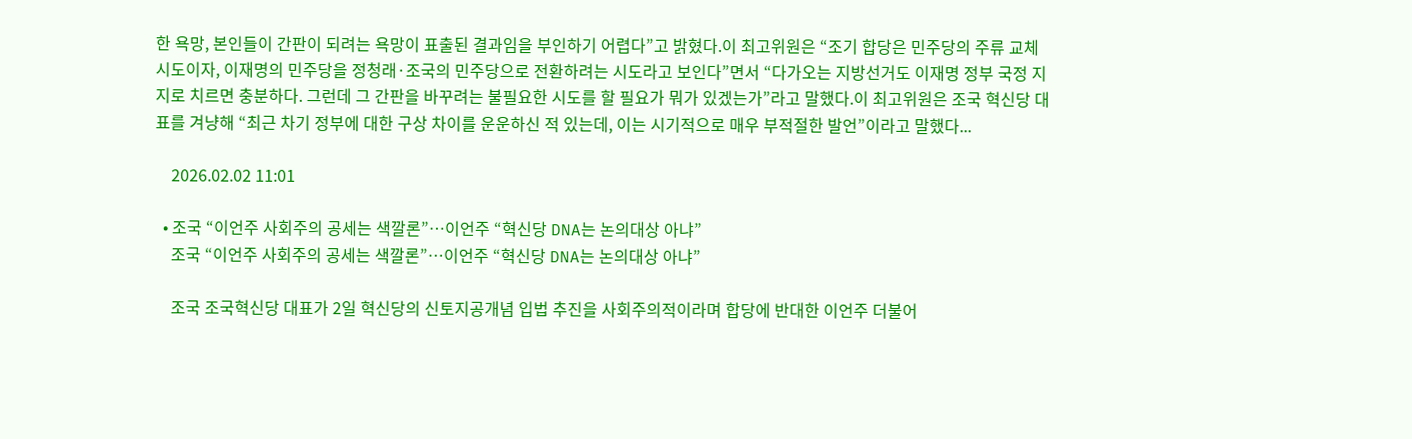한 욕망, 본인들이 간판이 되려는 욕망이 표출된 결과임을 부인하기 어렵다”고 밝혔다.이 최고위원은 “조기 합당은 민주당의 주류 교체 시도이자, 이재명의 민주당을 정청래·조국의 민주당으로 전환하려는 시도라고 보인다”면서 “다가오는 지방선거도 이재명 정부 국정 지지로 치르면 충분하다. 그런데 그 간판을 바꾸려는 불필요한 시도를 할 필요가 뭐가 있겠는가”라고 말했다.이 최고위원은 조국 혁신당 대표를 겨냥해 “최근 차기 정부에 대한 구상 차이를 운운하신 적 있는데, 이는 시기적으로 매우 부적절한 발언”이라고 말했다...

    2026.02.02 11:01

  • 조국 “이언주 사회주의 공세는 색깔론”…이언주 “혁신당 DNA는 논의대상 아냐”
    조국 “이언주 사회주의 공세는 색깔론”…이언주 “혁신당 DNA는 논의대상 아냐”

    조국 조국혁신당 대표가 2일 혁신당의 신토지공개념 입법 추진을 사회주의적이라며 합당에 반대한 이언주 더불어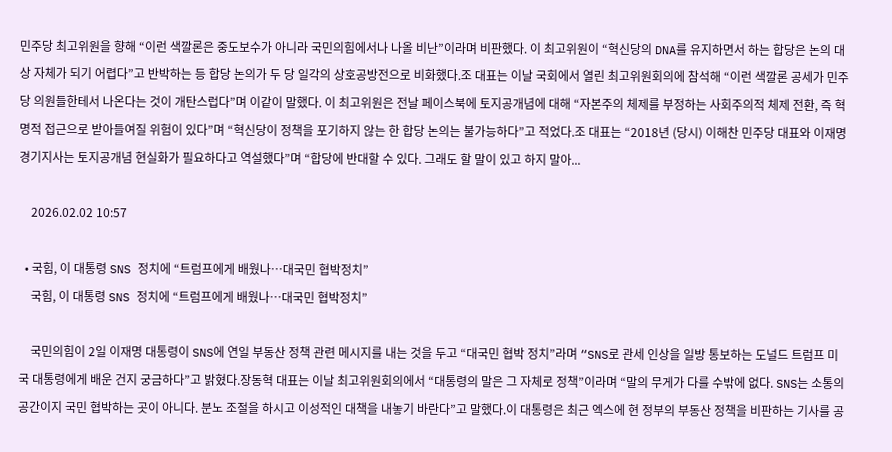민주당 최고위원을 향해 “이런 색깔론은 중도보수가 아니라 국민의힘에서나 나올 비난”이라며 비판했다. 이 최고위원이 “혁신당의 DNA를 유지하면서 하는 합당은 논의 대상 자체가 되기 어렵다”고 반박하는 등 합당 논의가 두 당 일각의 상호공방전으로 비화했다.조 대표는 이날 국회에서 열린 최고위원회의에 참석해 “이런 색깔론 공세가 민주당 의원들한테서 나온다는 것이 개탄스럽다”며 이같이 말했다. 이 최고위원은 전날 페이스북에 토지공개념에 대해 “자본주의 체제를 부정하는 사회주의적 체제 전환, 즉 혁명적 접근으로 받아들여질 위험이 있다”며 “혁신당이 정책을 포기하지 않는 한 합당 논의는 불가능하다”고 적었다.조 대표는 “2018년 (당시) 이해찬 민주당 대표와 이재명 경기지사는 토지공개념 현실화가 필요하다고 역설했다”며 “합당에 반대할 수 있다. 그래도 할 말이 있고 하지 말아...

    2026.02.02 10:57

  • 국힘, 이 대통령 SNS 정치에 “트럼프에게 배웠나…대국민 협박정치”
    국힘, 이 대통령 SNS 정치에 “트럼프에게 배웠나…대국민 협박정치”

    국민의힘이 2일 이재명 대통령이 SNS에 연일 부동산 정책 관련 메시지를 내는 것을 두고 “대국민 협박 정치”라며 “SNS로 관세 인상을 일방 통보하는 도널드 트럼프 미국 대통령에게 배운 건지 궁금하다”고 밝혔다.장동혁 대표는 이날 최고위원회의에서 “대통령의 말은 그 자체로 정책”이라며 “말의 무게가 다를 수밖에 없다. SNS는 소통의 공간이지 국민 협박하는 곳이 아니다. 분노 조절을 하시고 이성적인 대책을 내놓기 바란다”고 말했다.이 대통령은 최근 엑스에 현 정부의 부동산 정책을 비판하는 기사를 공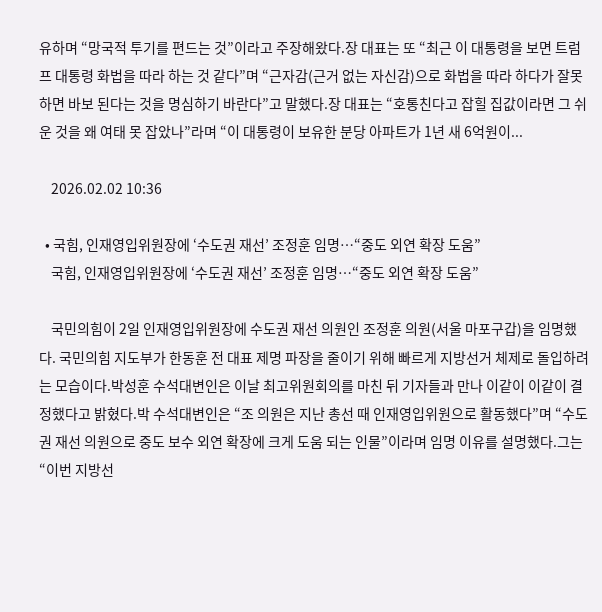유하며 “망국적 투기를 편드는 것”이라고 주장해왔다.장 대표는 또 “최근 이 대통령을 보면 트럼프 대통령 화법을 따라 하는 것 같다”며 “근자감(근거 없는 자신감)으로 화법을 따라 하다가 잘못하면 바보 된다는 것을 명심하기 바란다”고 말했다.장 대표는 “호통친다고 잡힐 집값이라면 그 쉬운 것을 왜 여태 못 잡았나”라며 “이 대통령이 보유한 분당 아파트가 1년 새 6억원이...

    2026.02.02 10:36

  • 국힘, 인재영입위원장에 ‘수도권 재선’ 조정훈 임명…“중도 외연 확장 도움”
    국힘, 인재영입위원장에 ‘수도권 재선’ 조정훈 임명…“중도 외연 확장 도움”

    국민의힘이 2일 인재영입위원장에 수도권 재선 의원인 조정훈 의원(서울 마포구갑)을 임명했다. 국민의힘 지도부가 한동훈 전 대표 제명 파장을 줄이기 위해 빠르게 지방선거 체제로 돌입하려는 모습이다.박성훈 수석대변인은 이날 최고위원회의를 마친 뒤 기자들과 만나 이같이 이같이 결정했다고 밝혔다.박 수석대변인은 “조 의원은 지난 총선 때 인재영입위원으로 활동했다”며 “수도권 재선 의원으로 중도 보수 외연 확장에 크게 도움 되는 인물”이라며 임명 이유를 설명했다.그는 “이번 지방선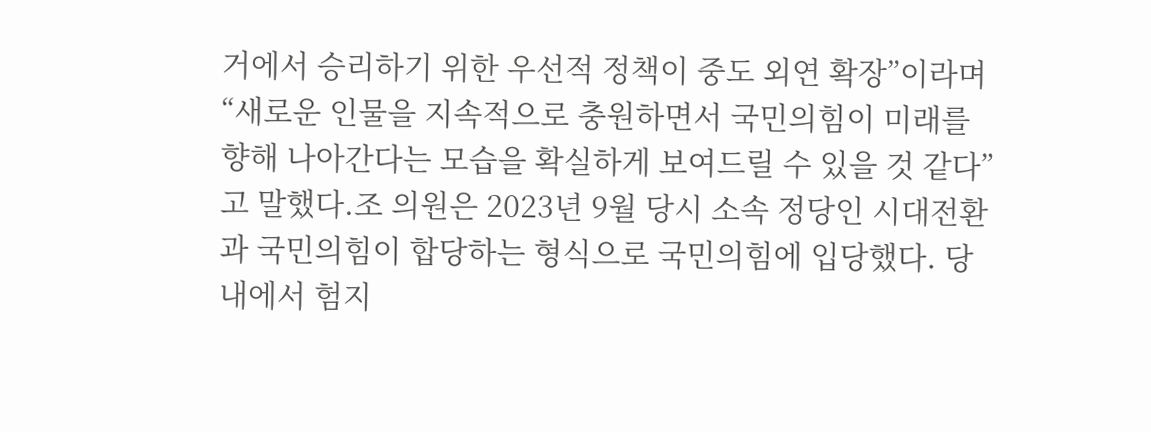거에서 승리하기 위한 우선적 정책이 중도 외연 확장”이라며 “새로운 인물을 지속적으로 충원하면서 국민의힘이 미래를 향해 나아간다는 모습을 확실하게 보여드릴 수 있을 것 같다”고 말했다.조 의원은 2023년 9월 당시 소속 정당인 시대전환과 국민의힘이 합당하는 형식으로 국민의힘에 입당했다. 당내에서 험지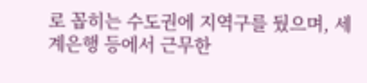로 꼽히는 수도권에 지역구를 뒀으며, 세계은행 등에서 근무한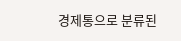경제통으로 분류된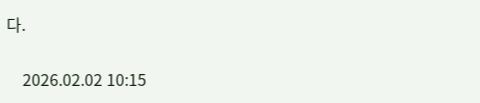다.

    2026.02.02 10:15